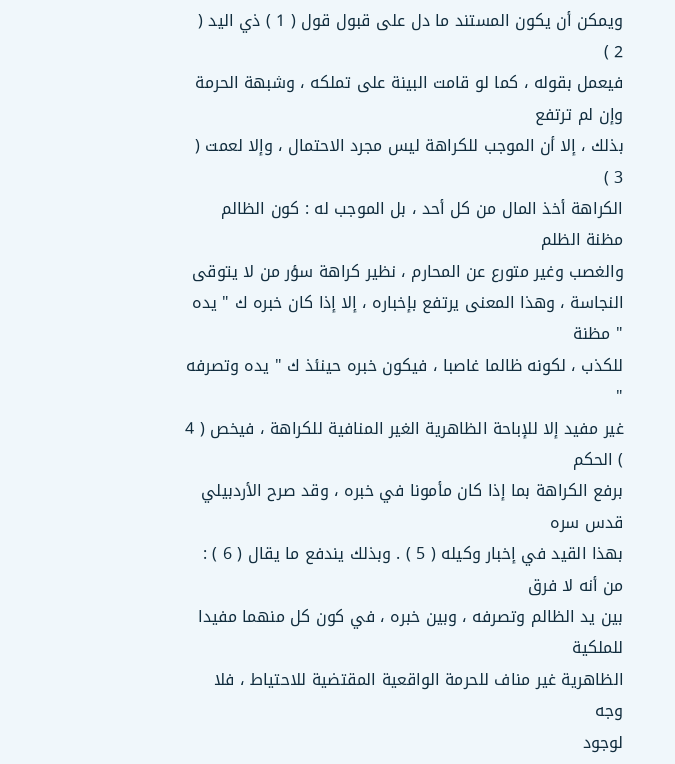ويمكن أن يكون المستند ما دل على قبول قول ( 1 ) ذي اليد ( 2 )
فيعمل بقوله ، كما لو قامت البينة على تملكه ، وشبهة الحرمة وإن لم ترتفع
بذلك ، إلا أن الموجب للكراهة ليس مجرد الاحتمال ، وإلا لعمت ( 3 )
الكراهة أخذ المال من كل أحد ، بل الموجب له : كون الظالم مظنة الظلم
والغصب وغير متورع عن المحارم ، نظير كراهة سؤر من لا يتوقى
النجاسة ، وهذا المعنى يرتفع بإخباره ، إلا إذا كان خبره ك " يده " مظنة
للكذب ، لكونه ظالما غاصبا ، فيكون خبره حينئذ ك " يده وتصرفه "
غير مفيد إلا للإباحة الظاهرية الغير المنافية للكراهة ، فيخص ( 4 ) الحكم
برفع الكراهة بما إذا كان مأمونا في خبره ، وقد صرح الأردبيلي قدس سره
بهذا القيد في إخبار وكيله ( 5 ) . وبذلك يندفع ما يقال ( 6 ) : من أنه لا فرق
بين يد الظالم وتصرفه ، وبين خبره ، في كون كل منهما مفيدا للملكية
الظاهرية غير مناف للحرمة الواقعية المقتضية للاحتياط ، فلا وجه
لوجود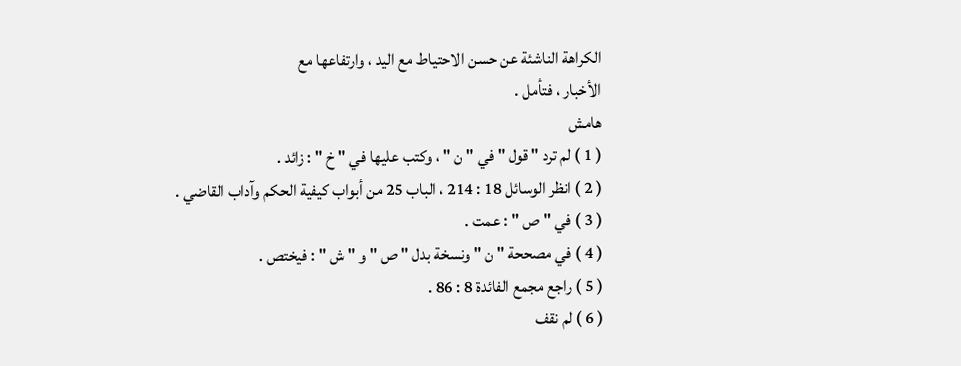الكراهة الناشئة عن حسن الاحتياط مع اليد ، وارتفاعها مع
الأخبار ، فتأمل .
هامش
( 1 ) لم ترد " قول " في " ن " ، وكتب عليها في " خ " : زائد .
( 2 ) انظر الوسائل 18 : 214 ، الباب 25 من أبواب كيفية الحكم وآداب القاضي .
( 3 ) في " ص " : عمت .
( 4 ) في مصححة " ن " ونسخة بدل " ص " و " ش " : فيختص .
( 5 ) راجع مجمع الفائدة 8 : 86 .
( 6 ) لم نقف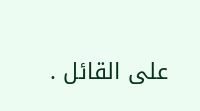على القائل .